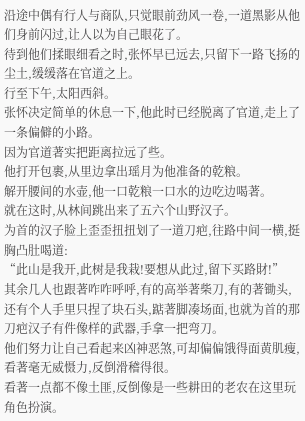沿途中偶有行人与商队,只觉眼前劲风一卷,一道黑影从他们身前闪过,让人以为自己眼花了。
待到他们揉眼细看之时,张怀早已远去,只留下一路飞扬的尘土,缓缓落在官道之上。
行至下午,太阳西斜。
张怀决定简单的休息一下,他此时已经脱离了官道,走上了一条偏僻的小路。
因为官道著实把距离拉远了些。
他打开包裹,从里边拿出瑶月为他准备的乾粮。
解开腰间的水壶,他一口乾粮一口水的边吃边喝著。
就在这时,从林间跳出来了五六个山野汉子。
为首的汉子脸上歪歪扭扭划了一道刀疤,往路中间一横,挺胸凸肚喝道:
“此山是我开,此树是我栽!要想从此过,留下买路財!”
其余几人也跟著咋咋呼呼,有的高举著柴刀,有的著锄头,还有个人手里只捏了块石头,踮著脚凑场面,也就为首的那刀疤汉子有件像样的武器,手拿一把弯刀。
他们努力让自己看起来凶神恶煞,可却偏偏饿得面黄肌瘦,看著毫无威慑力,反倒滑稽得很。
看著一点都不像土匪,反倒像是一些耕田的老农在这里玩角色扮演。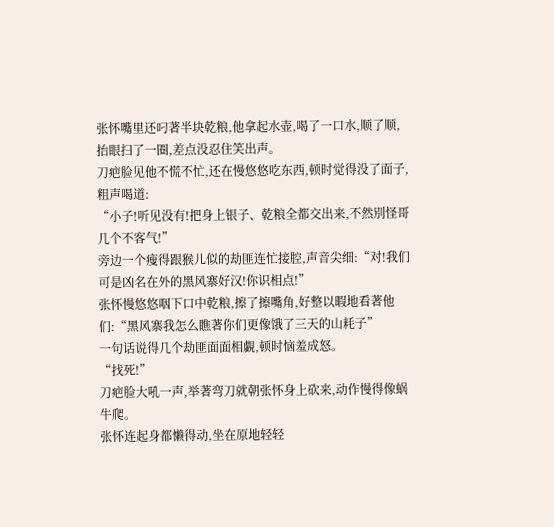张怀嘴里还叼著半块乾粮,他拿起水壶,喝了一口水,顺了顺,抬眼扫了一圈,差点没忍住笑出声。
刀疤脸见他不慌不忙,还在慢悠悠吃东西,顿时觉得没了面子,粗声喝道:
“小子!听见没有!把身上银子、乾粮全都交出来,不然別怪哥几个不客气!”
旁边一个瘦得跟猴儿似的劫匪连忙接腔,声音尖细:“对!我们可是凶名在外的黑风寨好汉!你识相点!”
张怀慢悠悠咽下口中乾粮,擦了擦嘴角,好整以暇地看著他们:“黑风寨我怎么瞧著你们更像饿了三天的山耗子”
一句话说得几个劫匪面面相覷,顿时恼羞成怒。
“找死!”
刀疤脸大吼一声,举著弯刀就朝张怀身上砍来,动作慢得像蜗牛爬。
张怀连起身都懒得动,坐在原地轻轻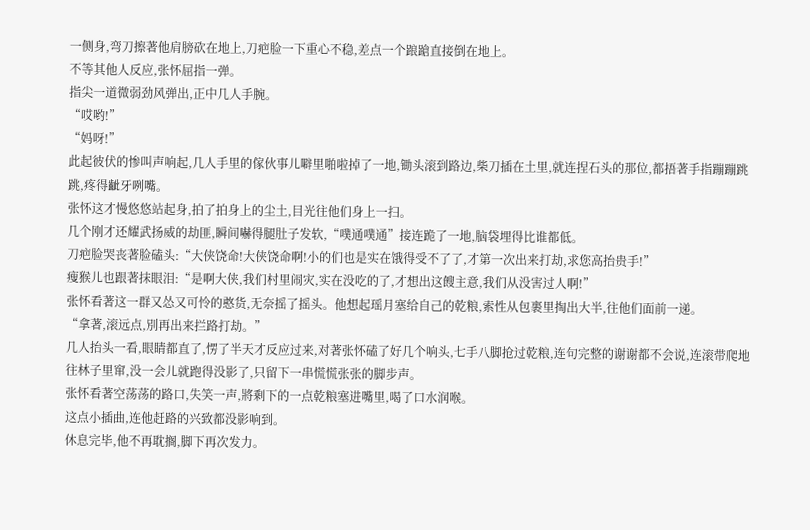一侧身,弯刀擦著他肩膀砍在地上,刀疤脸一下重心不稳,差点一个踉蹌直接倒在地上。
不等其他人反应,张怀屈指一弹。
指尖一道微弱劲风弹出,正中几人手腕。
“哎哟!”
“妈呀!”
此起彼伏的惨叫声响起,几人手里的傢伙事儿噼里啪啦掉了一地,锄头滚到路边,柴刀插在土里,就连捏石头的那位,都捂著手指蹦蹦跳跳,疼得齜牙咧嘴。
张怀这才慢悠悠站起身,拍了拍身上的尘土,目光往他们身上一扫。
几个刚才还耀武扬威的劫匪,瞬间嚇得腿肚子发软,“噗通噗通”接连跪了一地,脑袋埋得比谁都低。
刀疤脸哭丧著脸磕头:“大侠饶命!大侠饶命啊!小的们也是实在饿得受不了了,才第一次出来打劫,求您高抬贵手!”
瘦猴儿也跟著抹眼泪:“是啊大侠,我们村里闹灾,实在没吃的了,才想出这餿主意,我们从没害过人啊!”
张怀看著这一群又怂又可怜的憨货,无奈摇了摇头。他想起瑶月塞给自己的乾粮,索性从包裹里掏出大半,往他们面前一递。
“拿著,滚远点,別再出来拦路打劫。”
几人抬头一看,眼睛都直了,愣了半天才反应过来,对著张怀磕了好几个响头,七手八脚抢过乾粮,连句完整的谢谢都不会说,连滚带爬地往林子里窜,没一会儿就跑得没影了,只留下一串慌慌张张的脚步声。
张怀看著空荡荡的路口,失笑一声,將剩下的一点乾粮塞进嘴里,喝了口水润喉。
这点小插曲,连他赶路的兴致都没影响到。
休息完毕,他不再耽搁,脚下再次发力。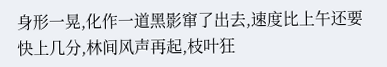身形一晃,化作一道黑影窜了出去,速度比上午还要快上几分,林间风声再起,枝叶狂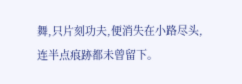舞,只片刻功夫,便消失在小路尽头,连半点痕跡都未曾留下。